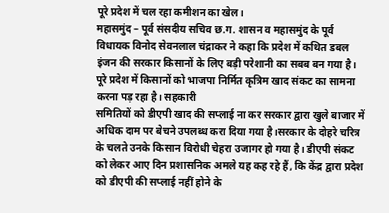पूरे प्रदेश में चल रहा कमीशन का खेल।
महासमुंद – पूर्व संसदीय सचिव छ.ग. शासन व महासमुंद के पूर्व विधायक विनोद सेवनलाल चंद्राकर ने कहा कि प्रदेश में कथित डबल इंजन की सरकार किसानों के लिए बड़ी परेशानी का सबब बन गया है। पूरे प्रदेश में किसानों को भाजपा निर्मित कृत्रिम खाद संकट का सामना करना पड़ रहा है। सहकारी
समितियों को डीएपी खाद की सप्लाई ना कर सरकार द्वारा खुले बाजार में अधिक दाम पर बेचने उपलब्ध करा दिया गया है।सरकार के दोहरे चरित्र के चलते उनके किसान विरोधी चेहरा उजागर हो गया है। डीएपी संकट को लेकर आए दिन प्रशासनिक अमले यह कह रहे हैं, कि केंद्र द्वारा प्रदेश को डीएपी की सप्लाई नहीं होने के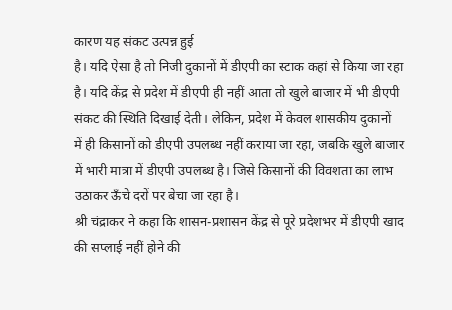कारण यह संकट उत्पन्न हुई
है। यदि ऐसा है तो निजी दुकानों में डीएपी का स्टाक कहां से किया जा रहा है। यदि केंद्र से प्रदेश में डीएपी ही नहीं आता तो खुले बाजार में भी डीएपी संकट की स्थिति दिखाई देती। लेकिन, प्रदेश में केवल शासकीय दुकानों
में ही किसानों को डीएपी उपलब्ध नहीं कराया जा रहा, जबकि खुले बाजार में भारी मात्रा में डीएपी उपलब्ध है। जिसे किसानों की विवशता का लाभ उठाकर ऊँचे दरों पर बेचा जा रहा है।
श्री चंद्राकर ने कहा कि शासन-प्रशासन केंद्र से पूरे प्रदेशभर में डीएपी खाद की सप्लाई नहीं होने की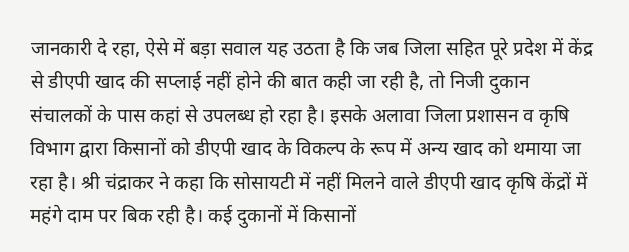जानकारी दे रहा, ऐसे में बड़ा सवाल यह उठता है कि जब जिला सहित पूरे प्रदेश में केंद्र से डीएपी खाद की सप्लाई नहीं होने की बात कही जा रही है, तो निजी दुकान संचालकों के पास कहां से उपलब्ध हो रहा है। इसके अलावा जिला प्रशासन व कृषि विभाग द्वारा किसानों को डीएपी खाद के विकल्प के रूप में अन्य खाद को थमाया जा रहा है। श्री चंद्राकर ने कहा कि सोसायटी में नहीं मिलने वाले डीएपी खाद कृषि केंद्रों में महंगे दाम पर बिक रही है। कई दुकानों में किसानों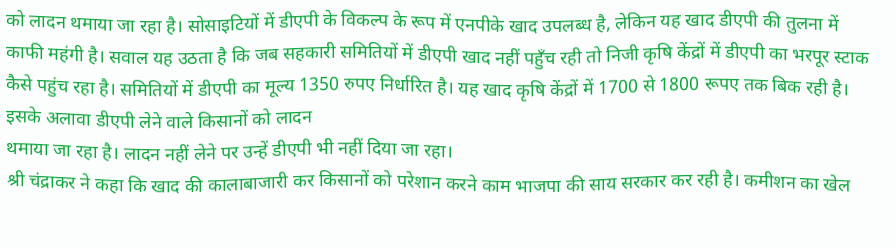को लादन थमाया जा रहा है। सोसाइटियों में डीएपी के विकल्प के रूप में एनपीके खाद उपलब्ध है, लेकिन यह खाद डीएपी की तुलना में काफी महंगी है। सवाल यह उठता है कि जब सहकारी समितियों में डीएपी खाद नहीं पहुँच रही तो निजी कृषि केंद्रों में डीएपी का भरपूर स्टाक कैसे पहुंच रहा है। समितियों में डीएपी का मूल्य 1350 रुपए निर्धारित है। यह खाद कृषि केंद्रों में 1700 से 1800 रूपए तक बिक रही है। इसके अलावा डीएपी लेने वाले किसानों को लादन
थमाया जा रहा है। लादन नहीं लेने पर उन्हें डीएपी भी नहीं दिया जा रहा।
श्री चंद्राकर ने कहा कि खाद की कालाबाजारी कर किसानों को परेशान करने काम भाजपा की साय सरकार कर रही है। कमीशन का खेल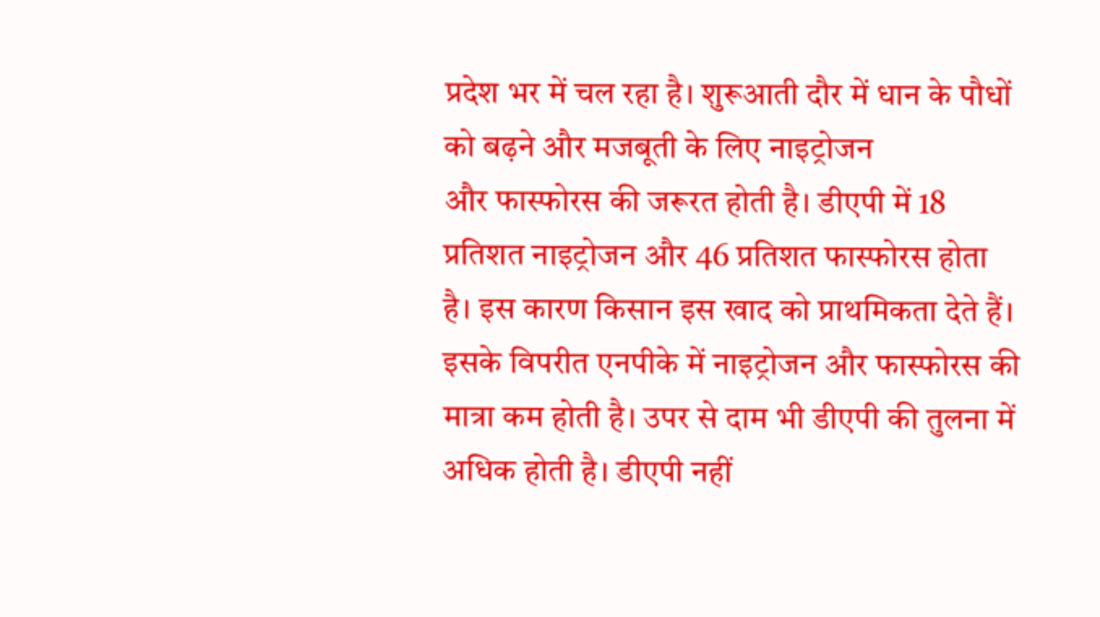प्रदेश भर में चल रहा है। शुरूआती दौर में धान के पौधों को बढ़ने और मजबूती के लिए नाइट्रोजन
और फास्फोरस की जरूरत होती है। डीएपी में 18 प्रतिशत नाइट्रोजन और 46 प्रतिशत फास्फोरस होता है। इस कारण किसान इस खाद को प्राथमिकता देते हैं।
इसके विपरीत एनपीके में नाइट्रोजन और फास्फोरस की मात्रा कम होती है। उपर से दाम भी डीएपी की तुलना में अधिक होती है। डीएपी नहीं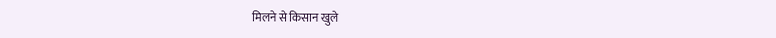मिलने से किसान खुले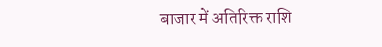बाजार में अतिरिक्त राशि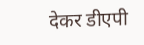देकर डीएपी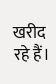खरीद रहे हैं।